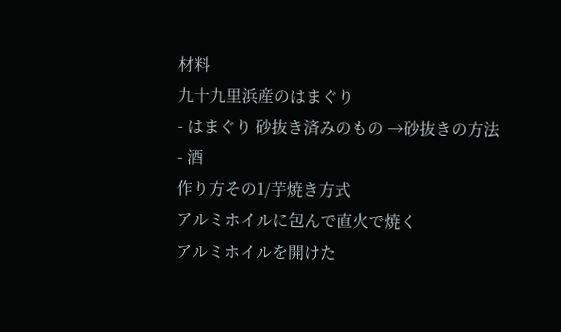材料
九十九里浜産のはまぐり
- はまぐり 砂抜き済みのもの →砂抜きの方法
- 酒
作り方その1/芋焼き方式
アルミホイルに包んで直火で焼く
アルミホイルを開けた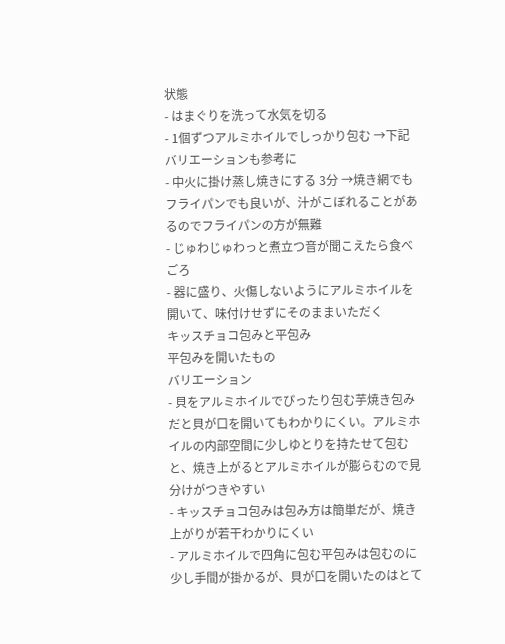状態
- はまぐりを洗って水気を切る
- 1個ずつアルミホイルでしっかり包む →下記バリエーションも参考に
- 中火に掛け蒸し焼きにする 3分 →焼き網でもフライパンでも良いが、汁がこぼれることがあるのでフライパンの方が無難
- じゅわじゅわっと煮立つ音が聞こえたら食べごろ
- 器に盛り、火傷しないようにアルミホイルを開いて、味付けせずにそのままいただく
キッスチョコ包みと平包み
平包みを開いたもの
バリエーション
- 貝をアルミホイルでぴったり包む芋焼き包みだと貝が口を開いてもわかりにくい。アルミホイルの内部空間に少しゆとりを持たせて包むと、焼き上がるとアルミホイルが膨らむので見分けがつきやすい
- キッスチョコ包みは包み方は簡単だが、焼き上がりが若干わかりにくい
- アルミホイルで四角に包む平包みは包むのに少し手間が掛かるが、貝が口を開いたのはとて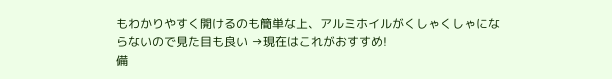もわかりやすく開けるのも簡単な上、アルミホイルがくしゃくしゃにならないので見た目も良い →現在はこれがおすすめ!
備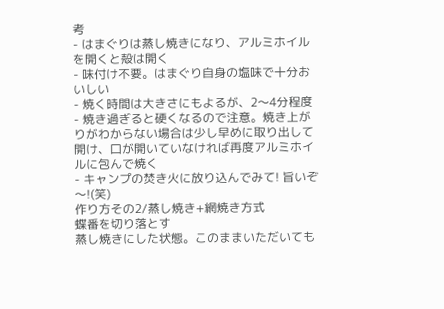考
- はまぐりは蒸し焼きになり、アルミホイルを開くと殻は開く
- 味付け不要。はまぐり自身の塩味で十分おいしい
- 焼く時間は大きさにもよるが、2〜4分程度
- 焼き過ぎると硬くなるので注意。焼き上がりがわからない場合は少し早めに取り出して開け、口が開いていなければ再度アルミホイルに包んで焼く
- キャンプの焚き火に放り込んでみて! 旨いぞ〜!(笑)
作り方その2/蒸し焼き+網焼き方式
蝶番を切り落とす
蒸し焼きにした状態。このままいただいても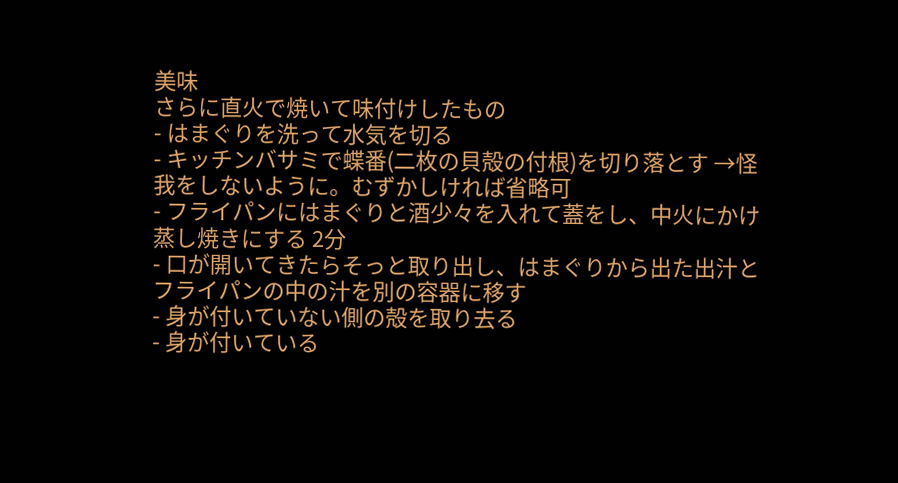美味
さらに直火で焼いて味付けしたもの
- はまぐりを洗って水気を切る
- キッチンバサミで蝶番(二枚の貝殻の付根)を切り落とす →怪我をしないように。むずかしければ省略可
- フライパンにはまぐりと酒少々を入れて蓋をし、中火にかけ蒸し焼きにする 2分
- 口が開いてきたらそっと取り出し、はまぐりから出た出汁とフライパンの中の汁を別の容器に移す
- 身が付いていない側の殻を取り去る
- 身が付いている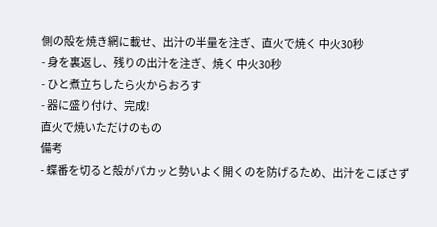側の殻を焼き網に載せ、出汁の半量を注ぎ、直火で焼く 中火30秒
- 身を裏返し、残りの出汁を注ぎ、焼く 中火30秒
- ひと煮立ちしたら火からおろす
- 器に盛り付け、完成!
直火で焼いただけのもの
備考
- 蝶番を切ると殻がパカッと勢いよく開くのを防げるため、出汁をこぼさず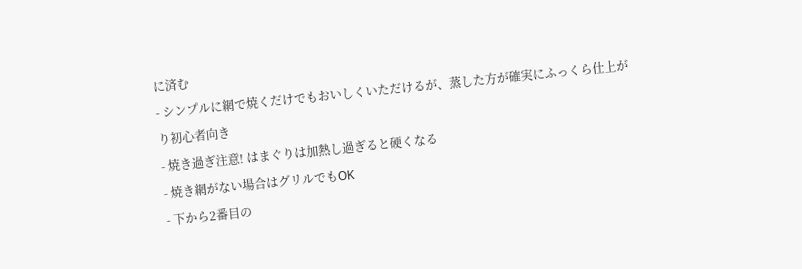に済む
- シンプルに網で焼くだけでもおいしくいただけるが、蒸した方が確実にふっくら仕上がり初心者向き
- 焼き過ぎ注意! はまぐりは加熱し過ぎると硬くなる
- 焼き網がない場合はグリルでもOK
- 下から2番目の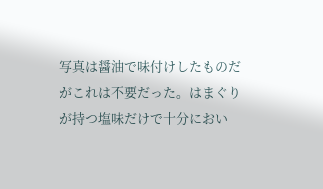写真は醤油で味付けしたものだがこれは不要だった。はまぐりが持つ塩味だけで十分におい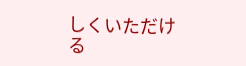しくいただける